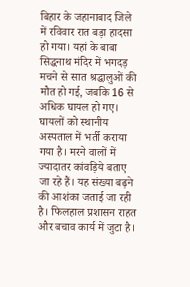बिहार के जहानाबाद जिले में रविवार रात बड़ा हादसा हो गया। यहां के बाबा सिद्धनाथ मंदिर में भगदड़ मचने से सात श्रद्धालुओं की मौत हो गई, जबकि 16 से अधिक घायल हो गए। घायलों को स्थानीय अस्पताल में भर्ती कराया गया है। मरने वालों में ज्यादातर कांवड़िये बताए जा रहे हैं। यह संख्या बढ़ने की आशंका जताई जा रही है। फिलहाल प्रशासन राहत और बचाव कार्य में जुटा है।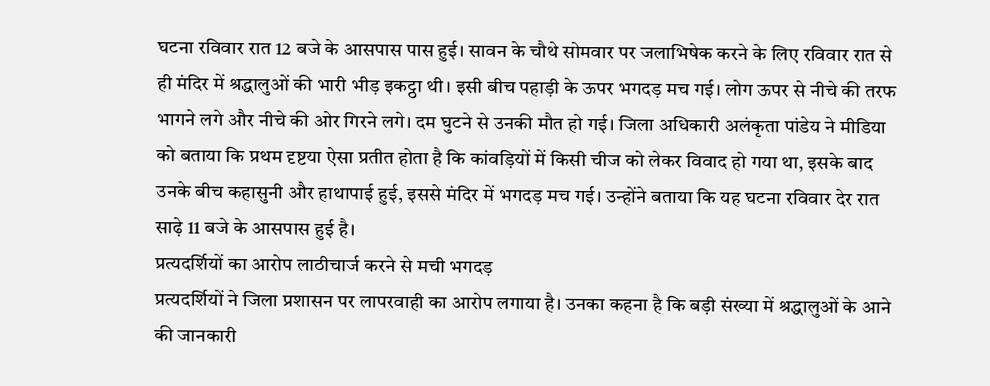घटना रविवार रात 12 बजे के आसपास पास हुई। सावन के चौथे सोमवार पर जलाभिषेक करने के लिए रविवार रात से ही मंदिर में श्रद्धालुओं की भारी भीड़ इकट्ठा थी। इसी बीच पहाड़ी के ऊपर भगदड़ मच गई। लोग ऊपर से नीचे की तरफ भागने लगे और नीचे की ओर गिरने लगे। दम घुटने से उनकी मौत हो गई। जिला अधिकारी अलंकृता पांडेय ने मीडिया को बताया कि प्रथम दृष्टया ऐसा प्रतीत होता है कि कांवड़ियों में किसी चीज को लेकर विवाद हो गया था, इसके बाद उनके बीच कहासुनी और हाथापाई हुई, इससे मंदिर में भगदड़ मच गई। उन्होंने बताया कि यह घटना रविवार देर रात साढ़े 11 बजे के आसपास हुई है।
प्रत्यदर्शियों का आरोप लाठीचार्ज करने से मची भगदड़
प्रत्यदर्शियों ने जिला प्रशासन पर लापरवाही का आरोप लगाया है। उनका कहना है कि बड़ी संख्या में श्रद्धालुओं के आने की जानकारी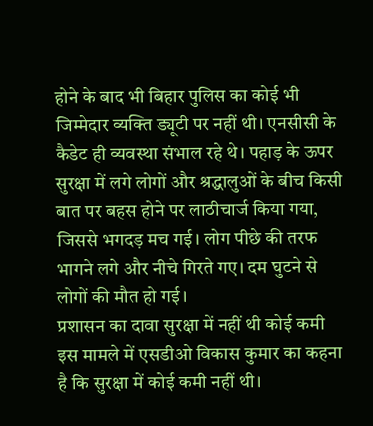होने के बाद भी बिहार पुलिस का कोई भी जिम्मेदार व्यक्ति ड्यूटी पर नहीं थी। एनसीसी के कैडेट ही व्यवस्था संभाल रहे थे। पहाड़ के ऊपर सुरक्षा में लगे लोगों और श्रद्धालुओं के बीच किसी बात पर बहस होने पर लाठीचार्ज किया गया, जिससे भगदड़ मच गई। लोग पीछे की तरफ भागने लगे और नीचे गिरते गए। दम घुटने से लोगों की मौत हो गई।
प्रशासन का दावा सुरक्षा में नहीं थी कोई कमी
इस मामले में एसडीओ विकास कुमार का कहना है कि सुरक्षा में कोई कमी नहीं थी।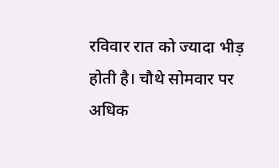रविवार रात को ज्यादा भीड़ होती है। चौथे सोमवार पर अधिक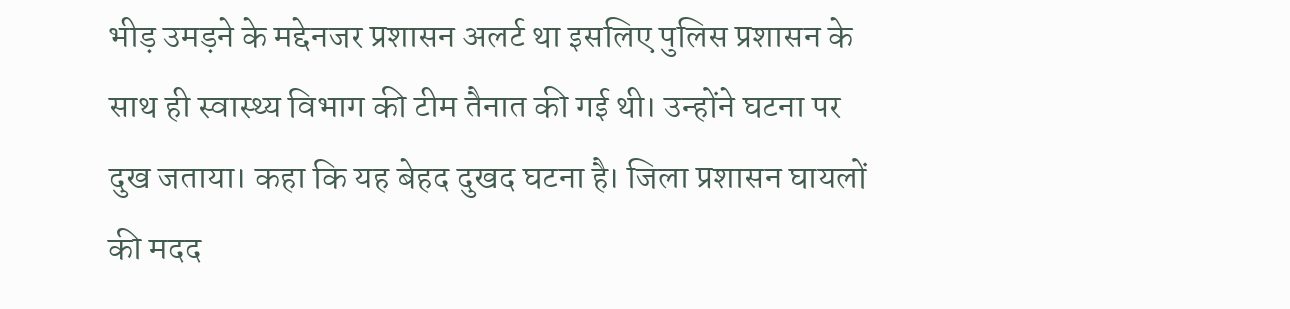भीड़ उमड़ने के मद्देनजर प्रशासन अलर्ट था इसलिए पुलिस प्रशासन के साथ ही स्वास्थ्य विभाग की टीम तैनात की गई थी। उन्होंने घटना पर दुख जताया। कहा कि यह बेहद दुखद घटना है। जिला प्रशासन घायलों की मदद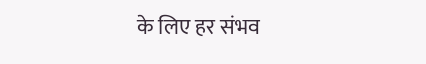के लिए हर संभव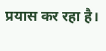प्रयास कर रहा है।